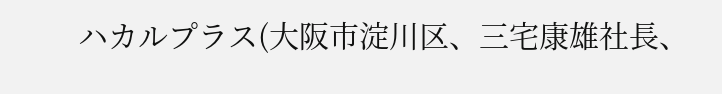ハカルプラス(大阪市淀川区、三宅康雄社長、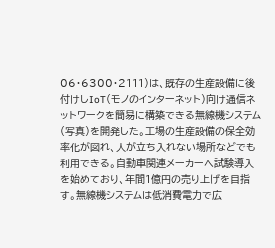06・6300・2111)は、既存の生産設備に後付けしIoT(モノのインターネット)向け通信ネットワークを簡易に構築できる無線機システム(写真)を開発した。工場の生産設備の保全効率化が図れ、人が立ち入れない場所などでも利用できる。自動車関連メーカーへ試験導入を始めており、年間1億円の売り上げを目指す。無線機システムは低消費電力で広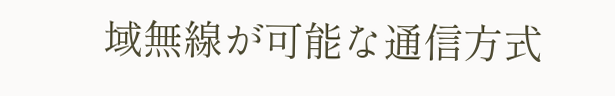域無線が可能な通信方式